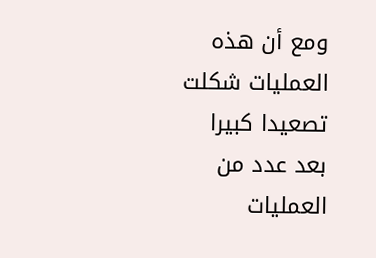ومع أن هذه العمليات شكلت تصعيدا كبيرا بعد عدد من العمليات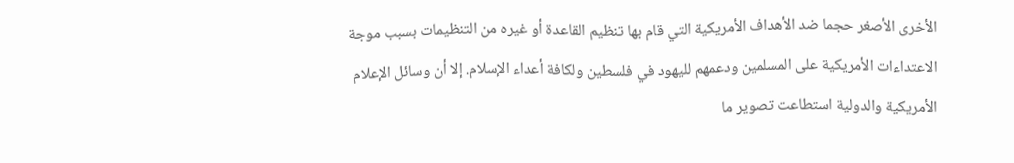الأخرى الأصغر حجما ضد الأهداف الأمريكية التي قام بها تنظيم القاعدة أو غيره من التنظيمات بسبب موجة الاعتداءات الأمريكية على المسلمين ودعمهم لليهود في فلسطين ولكافة أعداء الإسلام. إلا أن وسائل الإعلام الأمريكية والدولية استطاعت تصوير ما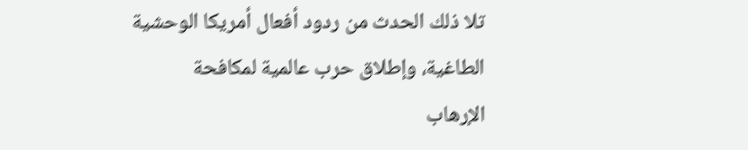تلا ذلك الحدث من ردود أفعال أمريكا الوحشية الطاغية، وإطلاق حرب عالمية لمكافحة الإرهاب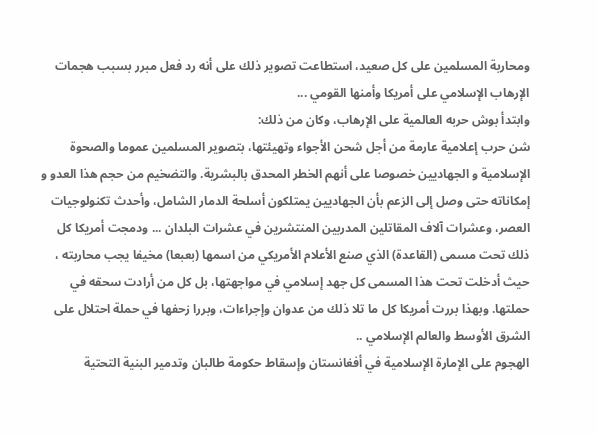ومحاربة المسلمين على كل صعيد، استطاعت تصوير ذلك على أنه رد فعل مبرر بسبب هجمات الإرهاب الإسلامي على أمريكا وأمنها القومي ...
وابتدأ بوش حربه العالمية على الإرهاب، وكان من ذلك:
شن حرب إعلامية عارمة من أجل شحن الأجواء وتهيئتها، بتصوير المسلمين عموما والصحوة الإسلامية و الجهاديين خصوصا على أنهم الخطر المحدق بالبشرية. والتضخيم من حجم هذا العدو و إمكاناته حتى وصل إلى الزعم بأن الجهاديين يمتلكون أسلحة الدمار الشامل، وأحدث تكنولوجيات العصر، وعشرات آلاف المقاتلين المدربين المنتشرين في عشرات البلدان ... ودمجت أمريكا كل ذلك تحت مسمى (القاعدة) الذي صنع الأعلام الأمريكي من اسمها (بعبعا) مخيفا يجب محاربته ، حيث أدخلت تحت هذا المسمى كل جهد إسلامي في مواجهتها، بل كل من أرادت سحقه في حملتها. وبهذا بررت أمريكا كل ما تلا ذلك من عدوان وإجراءات، وبررا زحفها في حملة احتلال على الشرق الأوسط والعالم الإسلامي ..
الهجوم على الإمارة الإسلامية في أفغانستان وإسقاط حكومة طالبان وتدمير البنية التحتية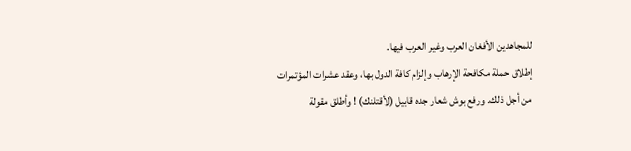للمجاهدين الأفغان العرب وغير العرب فيها.
إطلاق حملة مكافحة الإرهاب وإلزام كافة الدول بها، وعقد عشرات المؤتمرات من أجل ذلك. ورفع بوش شعار جده قابيل (لأقتلنك) ! وأطلق مقولة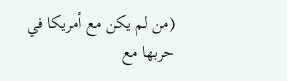(من لم يكن مع أمريكا في حربها مع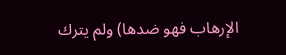الإرهاب فهو ضدها) ولم يترك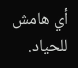أي هامش للحياد.